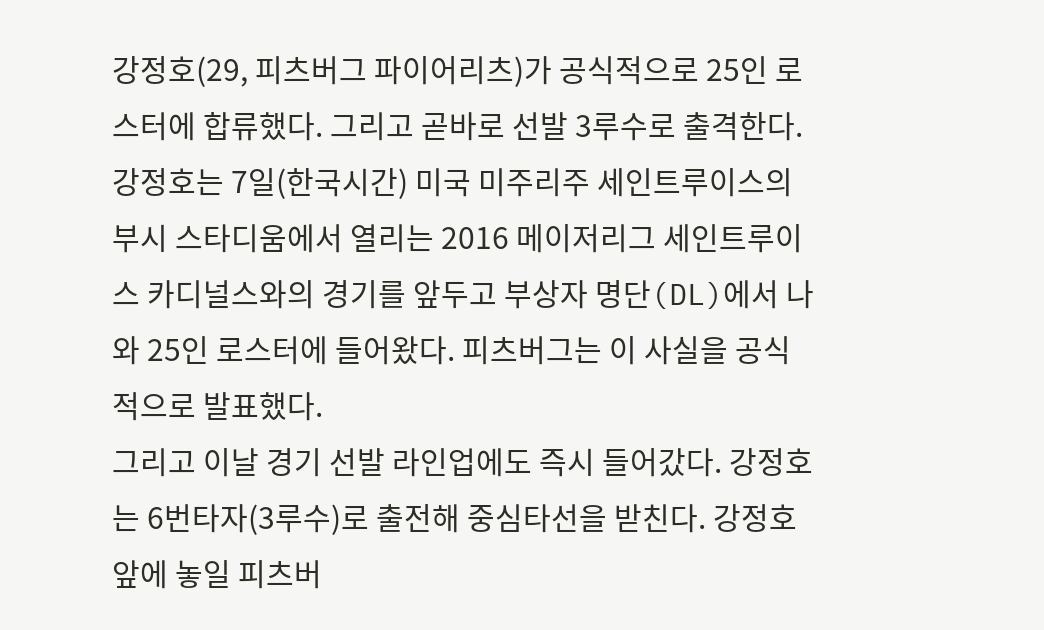강정호(29, 피츠버그 파이어리츠)가 공식적으로 25인 로스터에 합류했다. 그리고 곧바로 선발 3루수로 출격한다.
강정호는 7일(한국시간) 미국 미주리주 세인트루이스의 부시 스타디움에서 열리는 2016 메이저리그 세인트루이스 카디널스와의 경기를 앞두고 부상자 명단(DL)에서 나와 25인 로스터에 들어왔다. 피츠버그는 이 사실을 공식적으로 발표했다.
그리고 이날 경기 선발 라인업에도 즉시 들어갔다. 강정호는 6번타자(3루수)로 출전해 중심타선을 받친다. 강정호 앞에 놓일 피츠버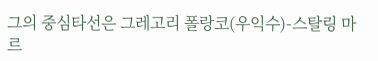그의 중심타선은 그레고리 폴랑코(우익수)-스탈링 마르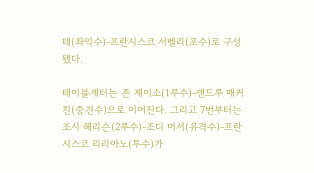테(좌익수)-프란시스코 서벨리(포수)로 구성됐다.

테이블세터는 존 제이소(1루수)-앤드루 매커친(중견수)으로 이어진다. 그리고 7번부터는 조시 해리슨(2루수)-조디 머서(유격수)-프란시스코 리리아노(투수)가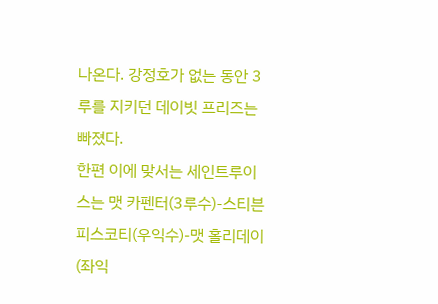나온다. 강정호가 없는 동안 3루를 지키던 데이빗 프리즈는 빠졌다.
한편 이에 맞서는 세인트루이스는 맷 카펜터(3루수)-스티븐 피스코티(우익수)-맷 홀리데이(좌익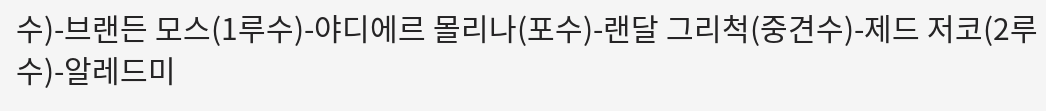수)-브랜든 모스(1루수)-야디에르 몰리나(포수)-랜달 그리척(중견수)-제드 저코(2루수)-알레드미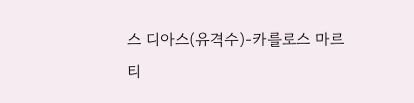스 디아스(유격수)-카를로스 마르티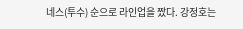네스(투수) 순으로 라인업을 짰다. 강정호는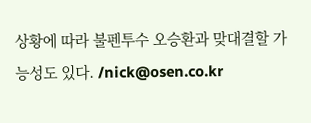상황에 따라 불펜투수 오승환과 맞대결할 가능성도 있다. /nick@osen.co.kr